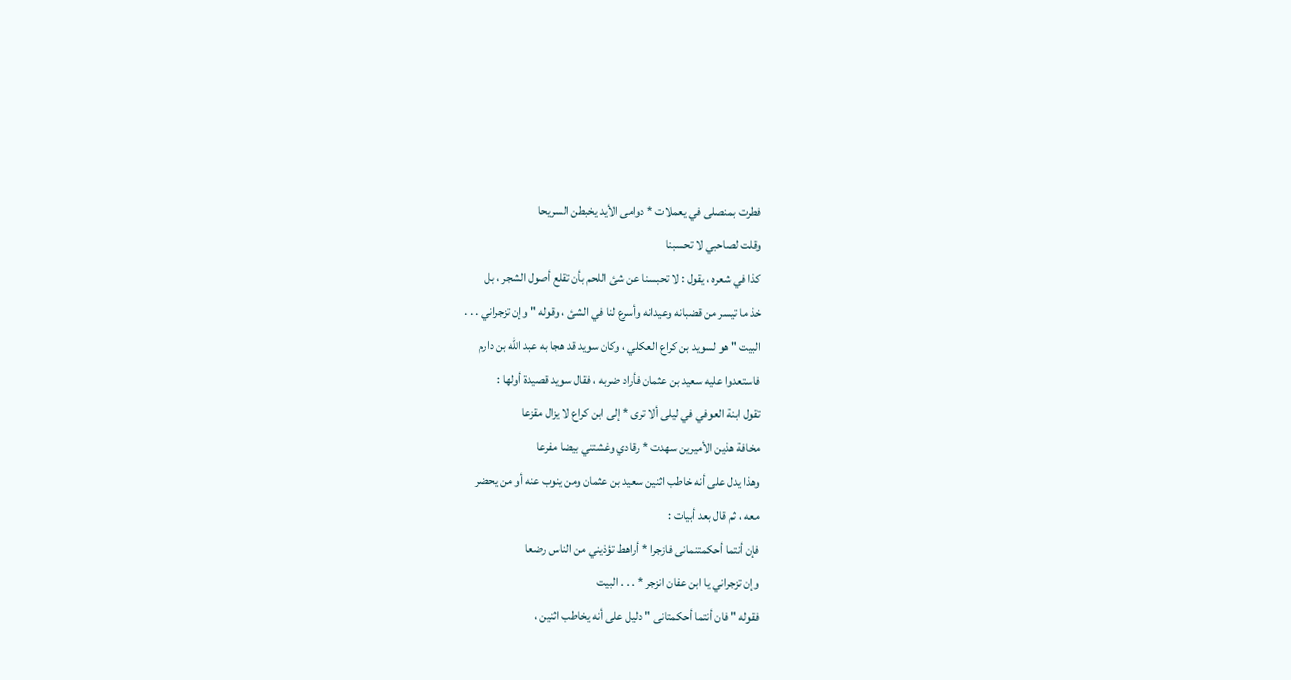فطرت بمنصلى في يعملات * دوامى الأيد يخبطن السريحا
وقلت لصاحبي لا تحسبنا
كذا في شعره ، يقول : لا تحبسنا عن شئ اللحم بأن تقلع أصول الشجر ، بل
خذ ما تيسر من قضبانه وعيدانه وأسرع لنا في الشئ ، وقوله " وإن تزجراني . . .
البيت " هو لسويد بن كراع العكلي ، وكان سويد قد هجا به عبد الله بن دارم
فاستعدوا عليه سعيد بن عثمان فأراد ضربه ، فقال سويد قصيدة أولها :
تقول ابنة العوفي في ليلى ألا ترى * إلى ابن كراع لا يزال مقزعا
مخافة هذين الأميرين سهدت * رقادي وغشتني بيضا مفرعا
وهذا يدل على أنه خاطب اثنين سعيد بن عثمان ومن ينوب عنه أو من يحضر
معه ، ثم قال بعد أبيات :
فإن أنتما أحكمتنمانى فازجرا * أراهط تؤذيني من الناس رضعا
وإن تزجراني يا ابن عفان انزجر * . . . البيت
فقوله " فان أنتما أحكمتانى " دليل على أنه يخاطب اثنين ،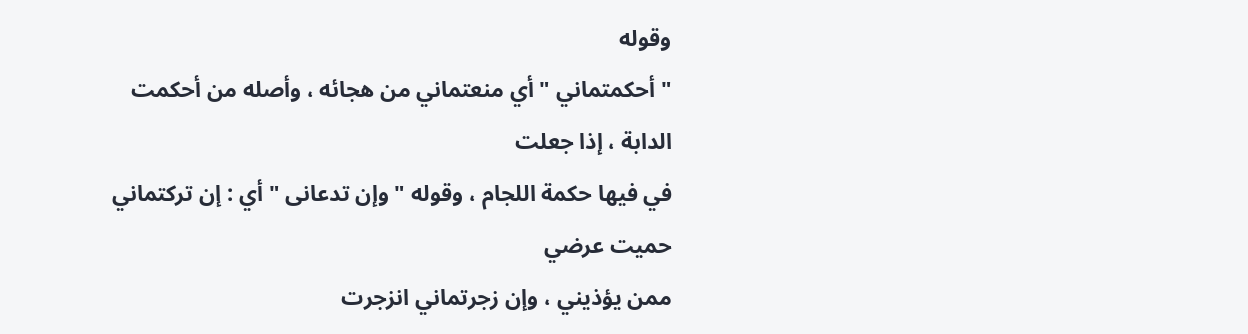وقوله
" أحكمتماني " أي منعتماني من هجائه ، وأصله من أحكمت الدابة ، إذا جعلت
في فيها حكمة اللجام ، وقوله " وإن تدعانى " أي : إن تركتماني حميت عرضي
ممن يؤذيني ، وإن زجرتماني انزجرت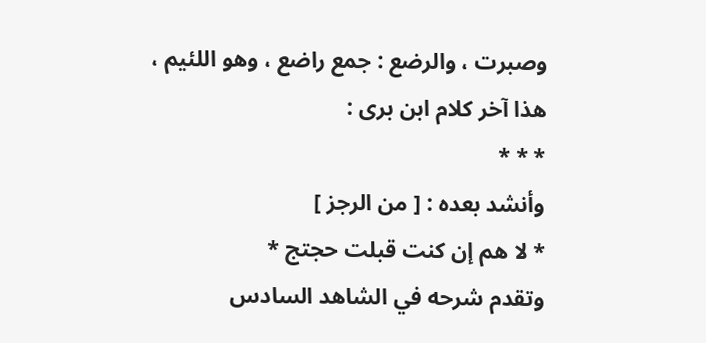وصبرت ، والرضع : جمع راضع ، وهو اللئيم ،
هذا آخر كلام ابن برى :
* * *
وأنشد بعده : [ من الرجز ]
* لا هم إن كنت قبلت حجتج *
وتقدم شرحه في الشاهد السادس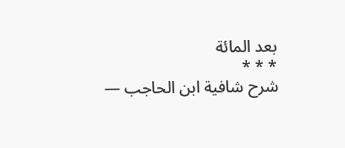بعد المائة
* * *
شرح شافية ابن الحاجب —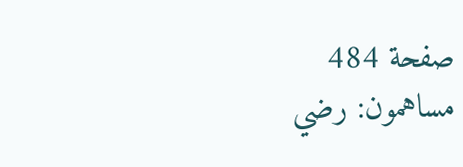صفحة 484
مساهمون: رضي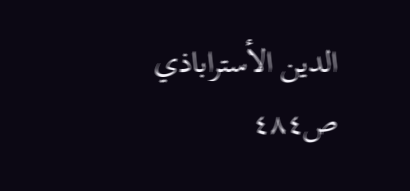الدين الأستراباذي
ص٤٨٤